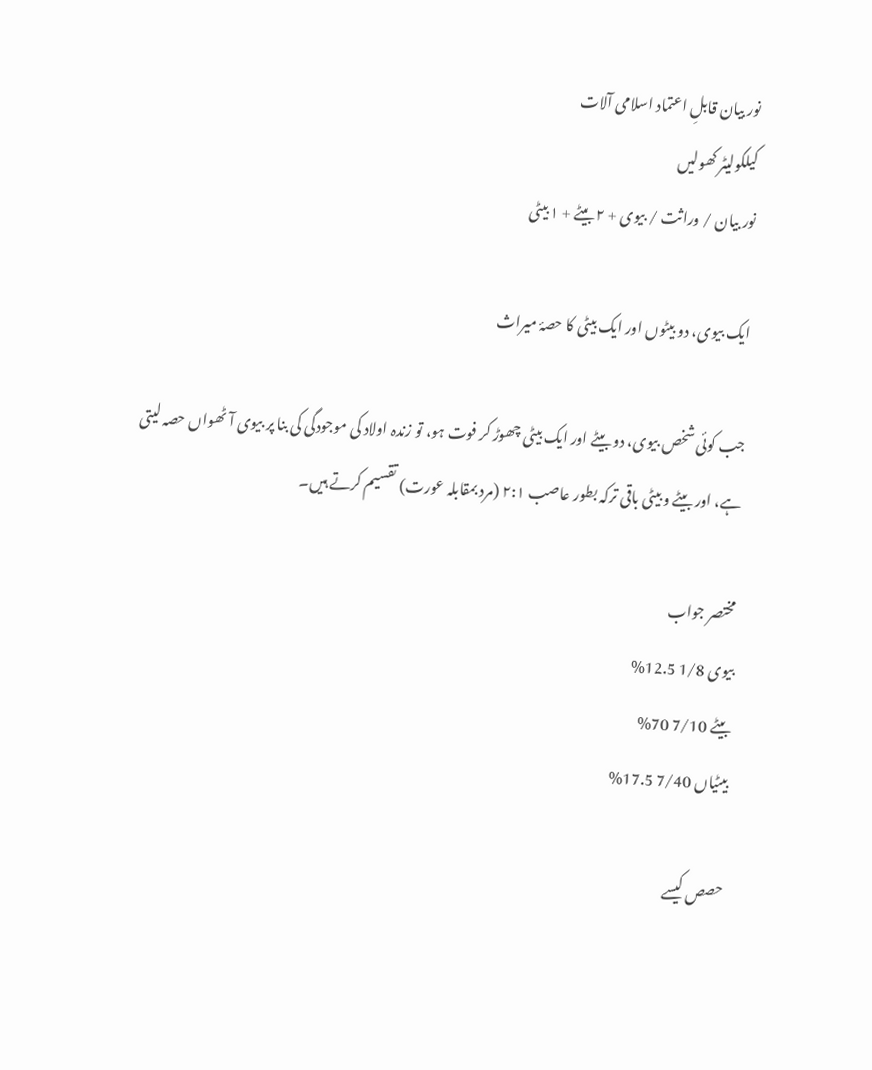نور بیان قابلِ اعتماد اسلامی آلات
کیلکولیٹر کھولیں
نور بیان / وراثت / بیوی + ۲ بیٹے + ۱ بیٹی

ایک بیوی، دو بیٹوں اور ایک بیٹی کا حصۂ میراث

جب کوئی شخص بیوی، دو بیٹے اور ایک بیٹی چھوڑ کر فوت ہو، تو زندہ اولاد کی موجودگی کی بنا پر بیوی آٹھواں حصہ لیتی ہے، اور بیٹے و بیٹی باقی ترکہ بطور عاصب ۲:۱ (مرد بمقابلہ عورت) تقسیم کرتے ہیں۔

مختصر جواب
بیوی 1/8 12.5%
بیٹے 7/10 70%
بیٹیاں 7/40 17.5%

حصص کیسے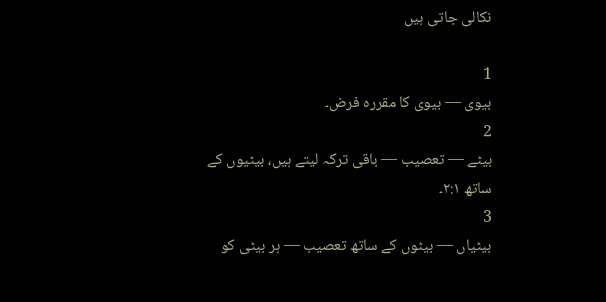نکالی جاتی ہیں

1
بیوی — بیوی کا مقررہ فرض۔
2
بیٹے — تعصیب — باقی ترکہ لیتے ہیں، بیٹیوں کے ساتھ ۲:۱۔
3
بیٹیاں — بیٹوں کے ساتھ تعصیب — ہر بیٹی کو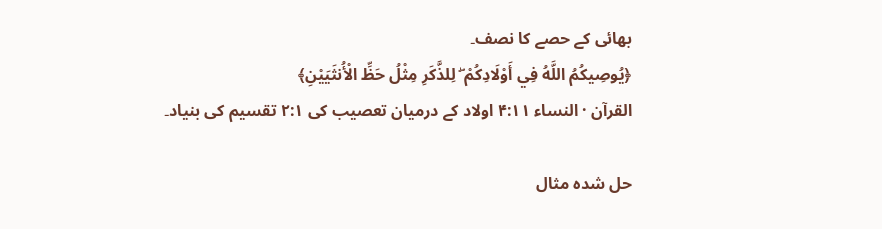بھائی کے حصے کا نصف۔
﴿يُوصِيكُمُ اللَّهُ فِي أَوْلَادِكُمْ ۖ لِلذَّكَرِ مِثْلُ حَظِّ الْأُنثَيَيْنِ﴾
القرآن · النساء ۴:۱۱ اولاد کے درمیان تعصیب کی ۲:۱ تقسیم کی بنیاد۔

حل شدہ مثال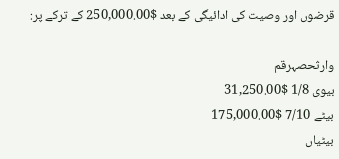قرضوں اور وصیت کی ادائیگی کے بعد $250,000.00 کے ترکے پر:

وارثحصہرقم
بیوی 1/8 $31,250.00
بیٹے 7/10 $175,000.00
بیٹیاں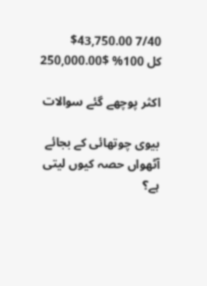7/40 $43,750.00
کل 100% $250,000.00

اکثر پوچھے گئے سوالات

بیوی چوتھائی کے بجائے آٹھواں حصہ کیوں لیتی ہے؟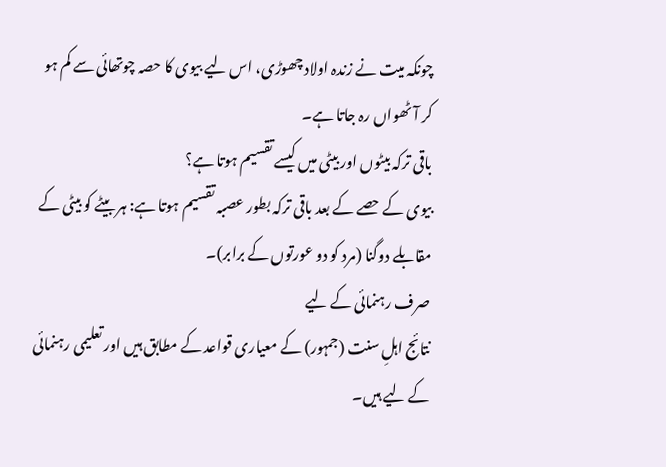چونکہ میت نے زندہ اولاد چھوڑی، اس لیے بیوی کا حصہ چوتھائی سے کم ہو کر آٹھواں رہ جاتا ہے۔
باقی ترکہ بیٹوں اور بیٹی میں کیسے تقسیم ہوتا ہے؟
بیوی کے حصے کے بعد باقی ترکہ بطور عصبہ تقسیم ہوتا ہے: ہر بیٹے کو بیٹی کے مقابلے دوگنا (مرد کو دو عورتوں کے برابر)۔
صرف رہنمائی کے لیے
نتائج اہلِ سنت (جمہور) کے معیاری قواعد کے مطابق ہیں اور تعلیمی رہنمائی کے لیے ہیں۔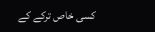کسی خاص ترکے کے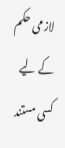لازمی حکم کے لیے کسی مستند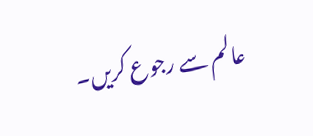عالم سے رجوع کریں۔